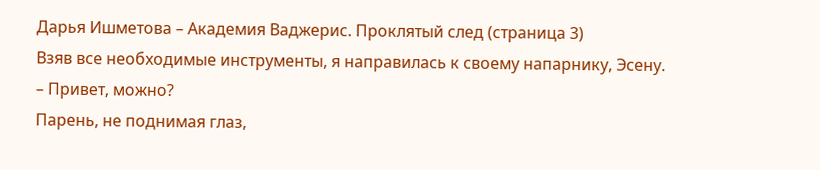Дарья Ишметова – Академия Ваджерис. Проклятый след (страница 3)
Взяв все необходимые инструменты, я направилась к своему напарнику, Эсену.
– Привет, можно?
Парень, не поднимая глаз,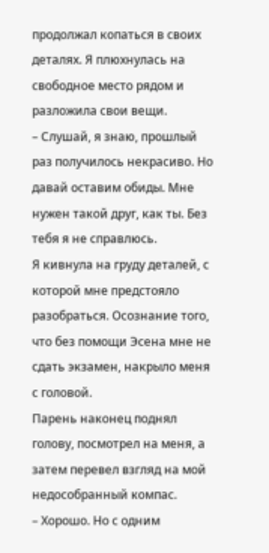продолжал копаться в своих деталях. Я плюхнулась на свободное место рядом и разложила свои вещи.
– Слушай, я знаю, прошлый раз получилось некрасиво. Но давай оставим обиды. Мне нужен такой друг, как ты. Без тебя я не справлюсь.
Я кивнула на груду деталей, с которой мне предстояло разобраться. Осознание того, что без помощи Эсена мне не сдать экзамен, накрыло меня с головой.
Парень наконец поднял голову, посмотрел на меня, а затем перевел взгляд на мой недособранный компас.
– Хорошо. Но с одним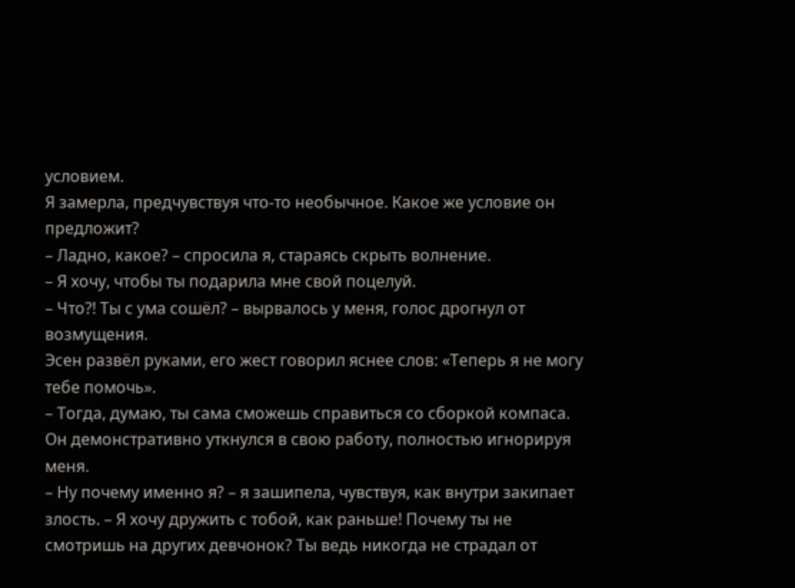условием.
Я замерла, предчувствуя что-то необычное. Какое же условие он предложит?
– Ладно, какое? – спросила я, стараясь скрыть волнение.
– Я хочу, чтобы ты подарила мне свой поцелуй.
– Что?! Ты с ума сошёл? – вырвалось у меня, голос дрогнул от возмущения.
Эсен развёл руками, его жест говорил яснее слов: «Теперь я не могу тебе помочь».
– Тогда, думаю, ты сама сможешь справиться со сборкой компаса.
Он демонстративно уткнулся в свою работу, полностью игнорируя меня.
– Ну почему именно я? – я зашипела, чувствуя, как внутри закипает злость. – Я хочу дружить с тобой, как раньше! Почему ты не смотришь на других девчонок? Ты ведь никогда не страдал от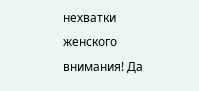нехватки женского внимания! Да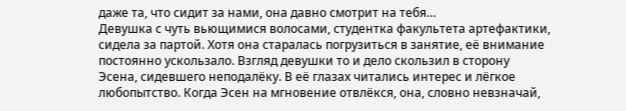даже та, что сидит за нами, она давно смотрит на тебя…
Девушка с чуть вьющимися волосами, студентка факультета артефактики, сидела за партой. Хотя она старалась погрузиться в занятие, её внимание постоянно ускользало. Взгляд девушки то и дело скользил в сторону Эсена, сидевшего неподалёку. В её глазах читались интерес и лёгкое любопытство. Когда Эсен на мгновение отвлёкся, она, словно невзначай,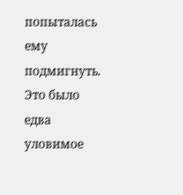попыталась ему подмигнуть. Это было едва уловимое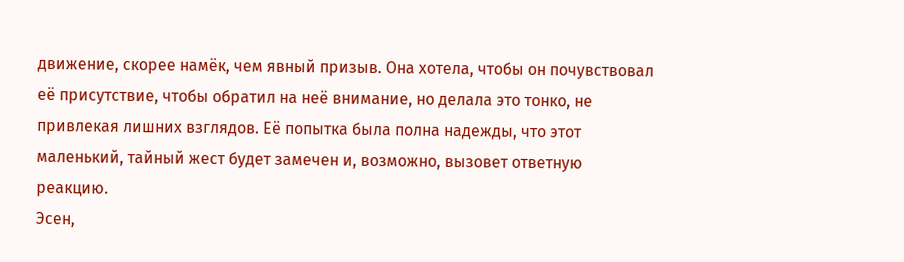движение, скорее намёк, чем явный призыв. Она хотела, чтобы он почувствовал её присутствие, чтобы обратил на неё внимание, но делала это тонко, не привлекая лишних взглядов. Её попытка была полна надежды, что этот маленький, тайный жест будет замечен и, возможно, вызовет ответную реакцию.
Эсен,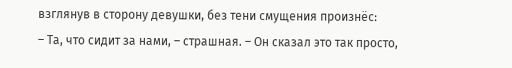взглянув в сторону девушки, без тени смущения произнёс:
– Та, что сидит за нами, – страшная. – Он сказал это так просто,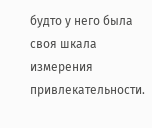будто у него была своя шкала измерения привлекательности.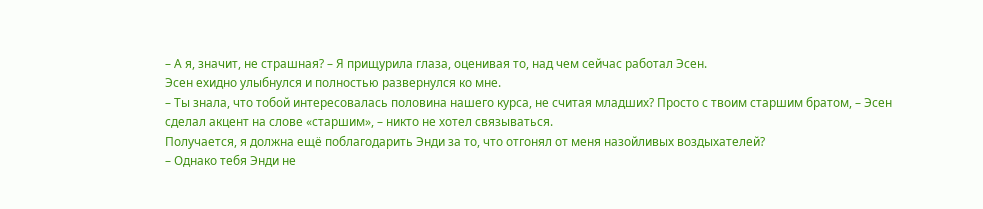– А я, значит, не страшная? – Я прищурила глаза, оценивая то, над чем сейчас работал Эсен.
Эсен ехидно улыбнулся и полностью развернулся ко мне.
– Ты знала, что тобой интересовалась половина нашего курса, не считая младших? Просто с твоим старшим братом, – Эсен сделал акцент на слове «старшим», – никто не хотел связываться.
Получается, я должна ещё поблагодарить Энди за то, что отгонял от меня назойливых воздыхателей?
– Однако тебя Энди не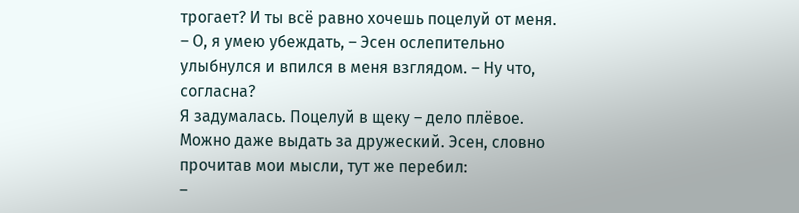трогает? И ты всё равно хочешь поцелуй от меня.
– О, я умею убеждать, – Эсен ослепительно улыбнулся и впился в меня взглядом. – Ну что, согласна?
Я задумалась. Поцелуй в щеку – дело плёвое. Можно даже выдать за дружеский. Эсен, словно прочитав мои мысли, тут же перебил:
–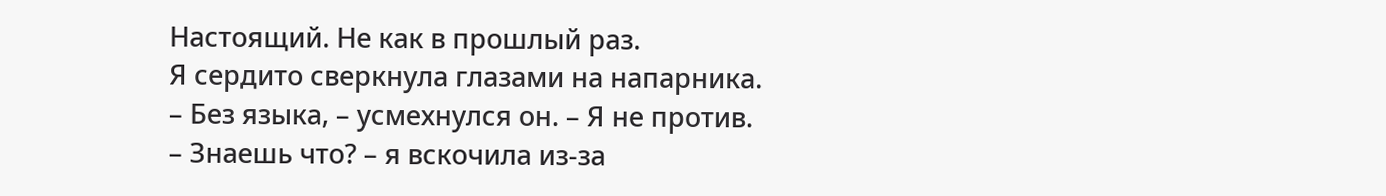Настоящий. Не как в прошлый раз.
Я сердито сверкнула глазами на напарника.
– Без языка, – усмехнулся он. – Я не против.
– Знаешь что? – я вскочила из-за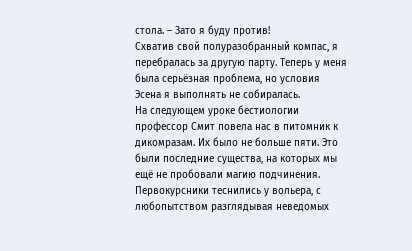стола. – Зато я буду против!
Схватив свой полуразобранный компас, я перебралась за другую парту. Теперь у меня была серьёзная проблема, но условия Эсена я выполнять не собиралась.
На следующем уроке бестиологии профессор Смит повела нас в питомник к дикомразам. Их было не больше пяти. Это были последние существа, на которых мы ещё не пробовали магию подчинения.
Первокурсники теснились у вольера, с любопытством разглядывая неведомых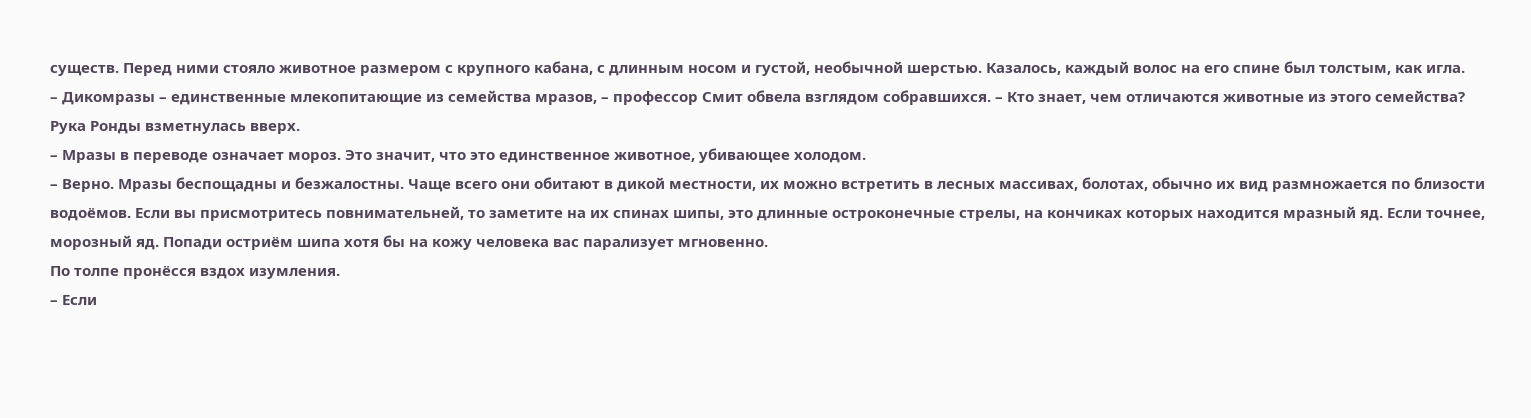существ. Перед ними стояло животное размером с крупного кабана, с длинным носом и густой, необычной шерстью. Казалось, каждый волос на его спине был толстым, как игла.
– Дикомразы – единственные млекопитающие из семейства мразов, – профессор Смит обвела взглядом собравшихся. – Кто знает, чем отличаются животные из этого семейства?
Рука Ронды взметнулась вверх.
– Мразы в переводе означает мороз. Это значит, что это единственное животное, убивающее холодом.
– Верно. Мразы беспощадны и безжалостны. Чаще всего они обитают в дикой местности, их можно встретить в лесных массивах, болотах, обычно их вид размножается по близости водоёмов. Если вы присмотритесь повнимательней, то заметите на их спинах шипы, это длинные остроконечные стрелы, на кончиках которых находится мразный яд. Если точнее, морозный яд. Попади остриём шипа хотя бы на кожу человека вас парализует мгновенно.
По толпе пронёсся вздох изумления.
– Если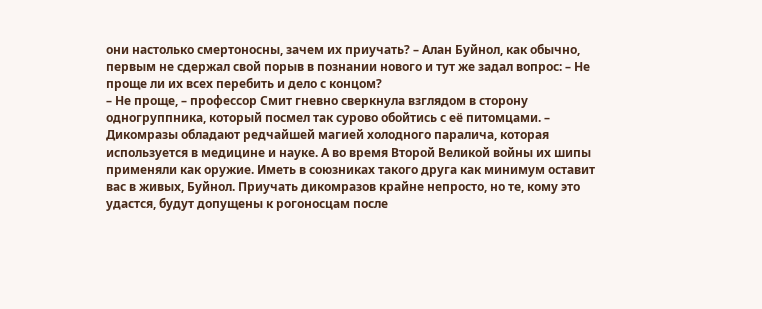они настолько смертоносны, зачем их приучать? – Алан Буйнол, как обычно, первым не сдержал свой порыв в познании нового и тут же задал вопрос: – Не проще ли их всех перебить и дело с концом?
– Не проще, – профессор Смит гневно сверкнула взглядом в сторону одногруппника, который посмел так сурово обойтись с её питомцами. – Дикомразы обладают редчайшей магией холодного паралича, которая используется в медицине и науке. А во время Второй Великой войны их шипы применяли как оружие. Иметь в союзниках такого друга как минимум оставит вас в живых, Буйнол. Приучать дикомразов крайне непросто, но те, кому это удастся, будут допущены к рогоносцам после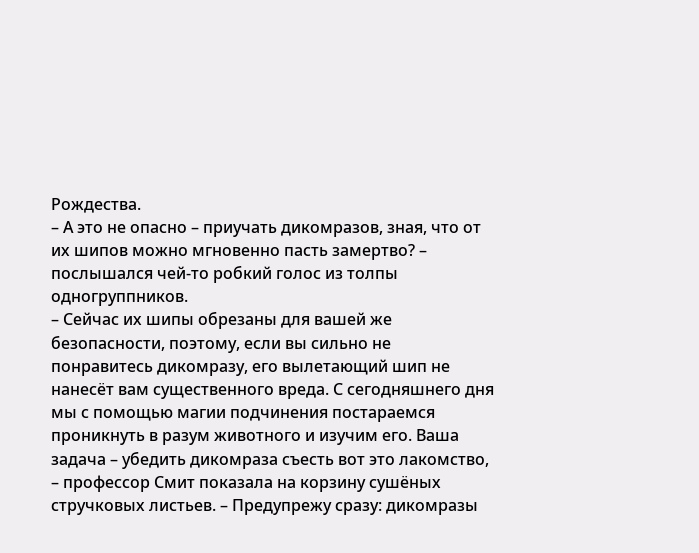Рождества.
– А это не опасно – приучать дикомразов, зная, что от их шипов можно мгновенно пасть замертво? – послышался чей-то робкий голос из толпы одногруппников.
– Сейчас их шипы обрезаны для вашей же безопасности, поэтому, если вы сильно не понравитесь дикомразу, его вылетающий шип не нанесёт вам существенного вреда. С сегодняшнего дня мы с помощью магии подчинения постараемся проникнуть в разум животного и изучим его. Ваша задача – убедить дикомраза съесть вот это лакомство, – профессор Смит показала на корзину сушёных стручковых листьев. – Предупрежу сразу: дикомразы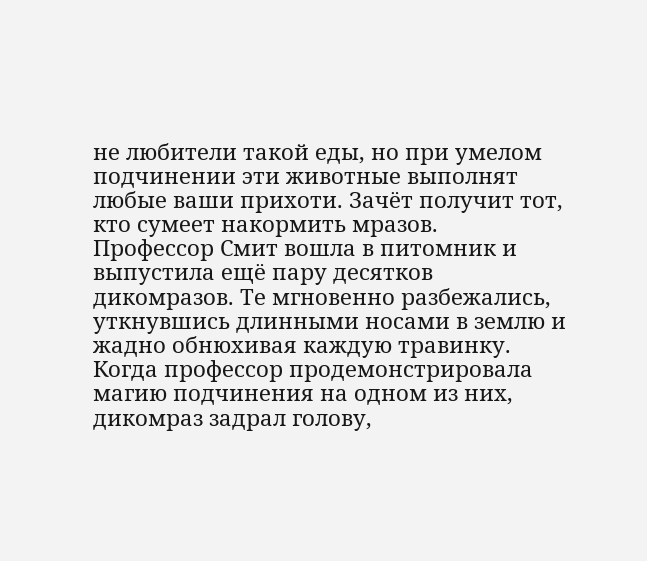не любители такой еды, но при умелом подчинении эти животные выполнят любые ваши прихоти. Зачёт получит тот, кто сумеет накормить мразов.
Профессор Смит вошла в питомник и выпустила ещё пару десятков дикомразов. Те мгновенно разбежались, уткнувшись длинными носами в землю и жадно обнюхивая каждую травинку. Когда профессор продемонстрировала магию подчинения на одном из них, дикомраз задрал голову,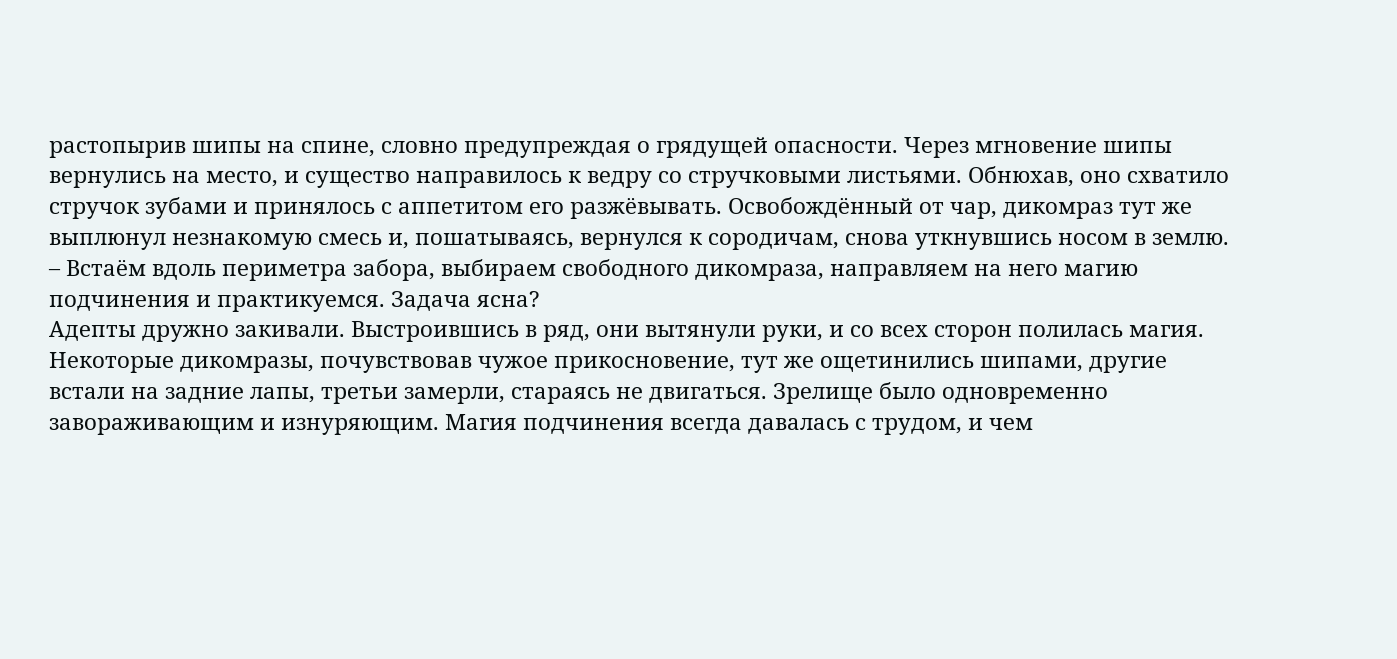растопырив шипы на спине, словно предупреждая о грядущей опасности. Через мгновение шипы вернулись на место, и существо направилось к ведру со стручковыми листьями. Обнюхав, оно схватило стручок зубами и принялось с аппетитом его разжёвывать. Освобождённый от чар, дикомраз тут же выплюнул незнакомую смесь и, пошатываясь, вернулся к сородичам, снова уткнувшись носом в землю.
– Встаём вдоль периметра забора, выбираем свободного дикомраза, направляем на него магию подчинения и практикуемся. Задача ясна?
Адепты дружно закивали. Выстроившись в ряд, они вытянули руки, и со всех сторон полилась магия. Некоторые дикомразы, почувствовав чужое прикосновение, тут же ощетинились шипами, другие встали на задние лапы, третьи замерли, стараясь не двигаться. Зрелище было одновременно завораживающим и изнуряющим. Магия подчинения всегда давалась с трудом, и чем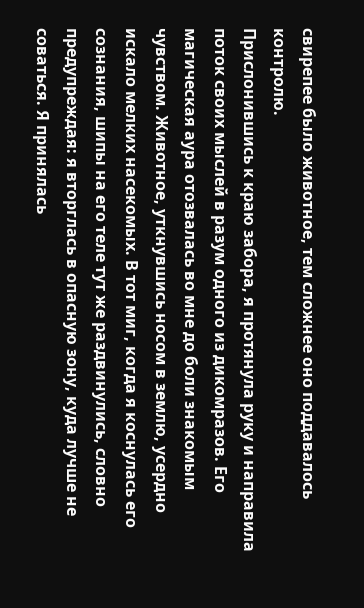свирепее было животное, тем сложнее оно поддавалось контролю.
Прислонившись к краю забора, я протянула руку и направила поток своих мыслей в разум одного из дикомразов. Его магическая аура отозвалась во мне до боли знакомым чувством. Животное, уткнувшись носом в землю, усердно искало мелких насекомых. В тот миг, когда я коснулась его сознания, шипы на его теле тут же раздвинулись, словно предупреждая: я вторглась в опасную зону, куда лучше не соваться. Я принялась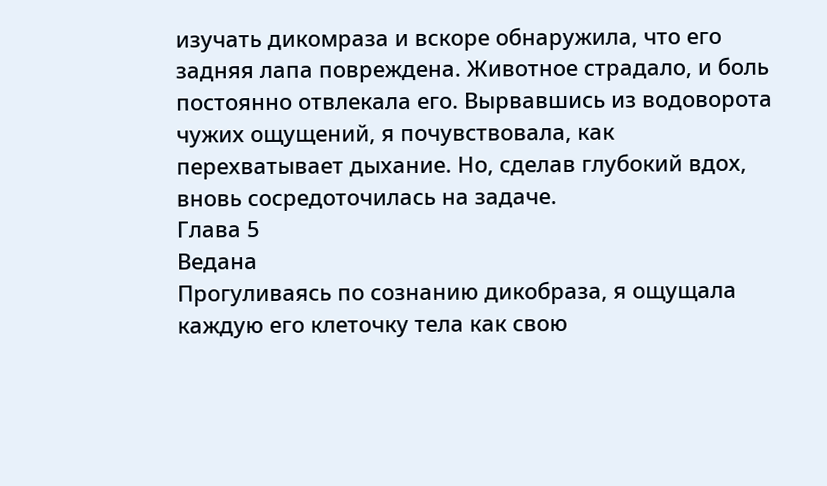изучать дикомраза и вскоре обнаружила, что его задняя лапа повреждена. Животное страдало, и боль постоянно отвлекала его. Вырвавшись из водоворота чужих ощущений, я почувствовала, как перехватывает дыхание. Но, сделав глубокий вдох, вновь сосредоточилась на задаче.
Глава 5
Ведана
Прогуливаясь по сознанию дикобраза, я ощущала каждую его клеточку тела как свою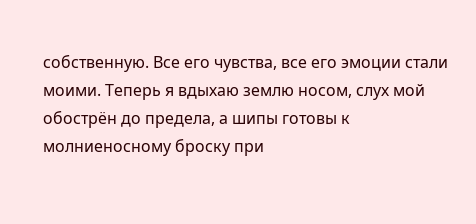собственную. Все его чувства, все его эмоции стали моими. Теперь я вдыхаю землю носом, слух мой обострён до предела, а шипы готовы к молниеносному броску при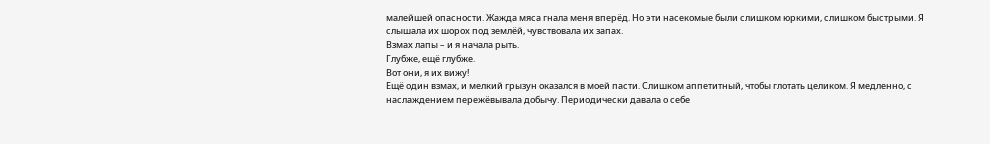малейшей опасности. Жажда мяса гнала меня вперёд. Но эти насекомые были слишком юркими, слишком быстрыми. Я слышала их шорох под землёй, чувствовала их запах.
Взмах лапы – и я начала рыть.
Глубже, ещё глубже.
Вот они, я их вижу!
Ещё один взмах, и мелкий грызун оказался в моей пасти. Слишком аппетитный, чтобы глотать целиком. Я медленно, с наслаждением пережёвывала добычу. Периодически давала о себе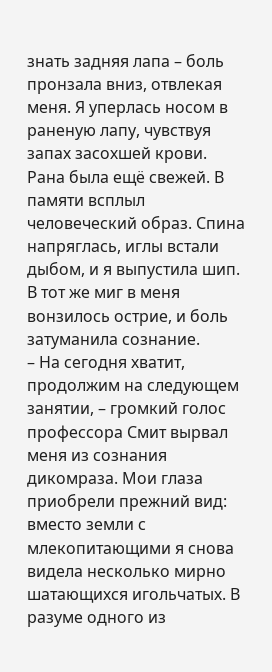знать задняя лапа – боль пронзала вниз, отвлекая меня. Я уперлась носом в раненую лапу, чувствуя запах засохшей крови. Рана была ещё свежей. В памяти всплыл человеческий образ. Спина напряглась, иглы встали дыбом, и я выпустила шип. В тот же миг в меня вонзилось острие, и боль затуманила сознание.
– На сегодня хватит, продолжим на следующем занятии, – громкий голос профессора Смит вырвал меня из сознания дикомраза. Мои глаза приобрели прежний вид: вместо земли с млекопитающими я снова видела несколько мирно шатающихся игольчатых. В разуме одного из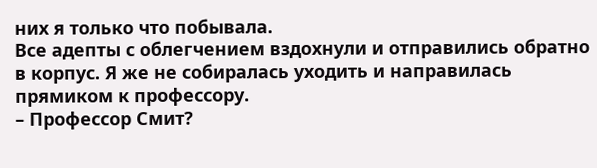них я только что побывала.
Все адепты с облегчением вздохнули и отправились обратно в корпус. Я же не собиралась уходить и направилась прямиком к профессору.
– Профессор Смит?